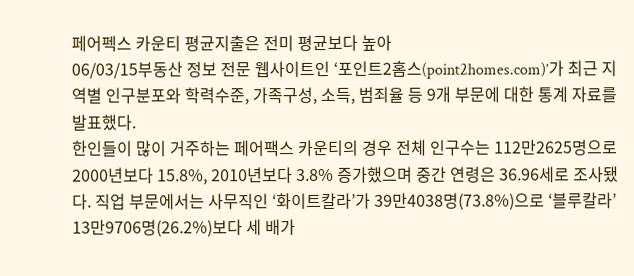페어펙스 카운티 평균지출은 전미 평균보다 높아
06/03/15부동산 정보 전문 웹사이트인 ‘포인트2홈스(point2homes.com)’가 최근 지역별 인구분포와 학력수준, 가족구성, 소득, 범죄율 등 9개 부문에 대한 통계 자료를 발표했다.
한인들이 많이 거주하는 페어팩스 카운티의 경우 전체 인구수는 112만2625명으로 2000년보다 15.8%, 2010년보다 3.8% 증가했으며 중간 연령은 36.96세로 조사됐다. 직업 부문에서는 사무직인 ‘화이트칼라’가 39만4038명(73.8%)으로 ‘블루칼라’ 13만9706명(26.2%)보다 세 배가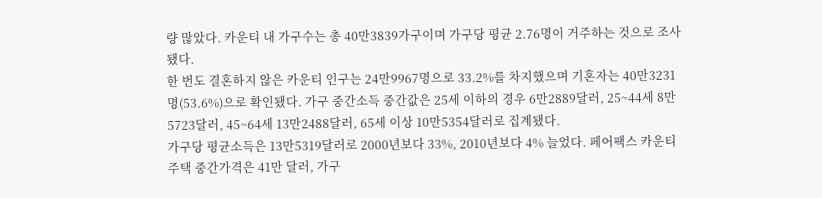량 많았다. 카운티 내 가구수는 총 40만3839가구이며 가구당 평균 2.76명이 거주하는 것으로 조사됐다.
한 번도 결혼하지 않은 카운티 인구는 24만9967명으로 33.2%를 차지했으며 기혼자는 40만3231명(53.6%)으로 확인됐다. 가구 중간소득 중간값은 25세 이하의 경우 6만2889달러, 25~44세 8만5723달러, 45~64세 13만2488달러, 65세 이상 10만5354달러로 집계됐다.
가구당 평균소득은 13만5319달러로 2000년보다 33%, 2010년보다 4% 늘었다. 페어팩스 카운티 주택 중간가격은 41만 달러, 가구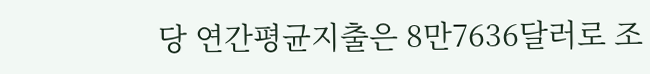당 연간평균지출은 8만7636달러로 조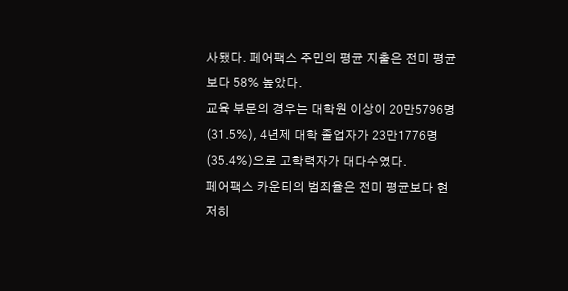사됐다. 페어팩스 주민의 평균 지출은 전미 평균보다 58% 높았다.
교육 부문의 경우는 대학원 이상이 20만5796명(31.5%), 4년제 대학 졸업자가 23만1776명(35.4%)으로 고학력자가 대다수였다.
페어팩스 카운티의 범죄율은 전미 평균보다 현저히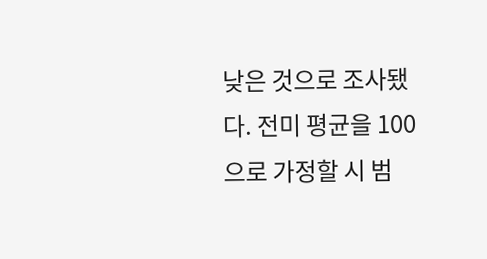낮은 것으로 조사됐다. 전미 평균을 100으로 가정할 시 범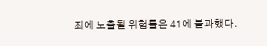죄에 노출될 위험률은 41에 불과했다.